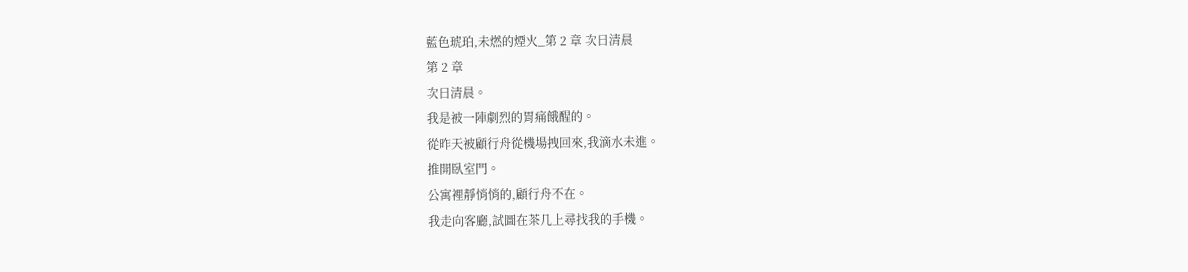藍色琥珀,未燃的煙火_第 2 章 次日清晨
第 2 章
次日清晨。
我是被一陣劇烈的胃痛餓醒的。
從昨天被顧行舟從機場拽回來,我滴水未進。
推開臥室門。
公寓裡靜悄悄的,顧行舟不在。
我走向客廳,試圖在茶几上尋找我的手機。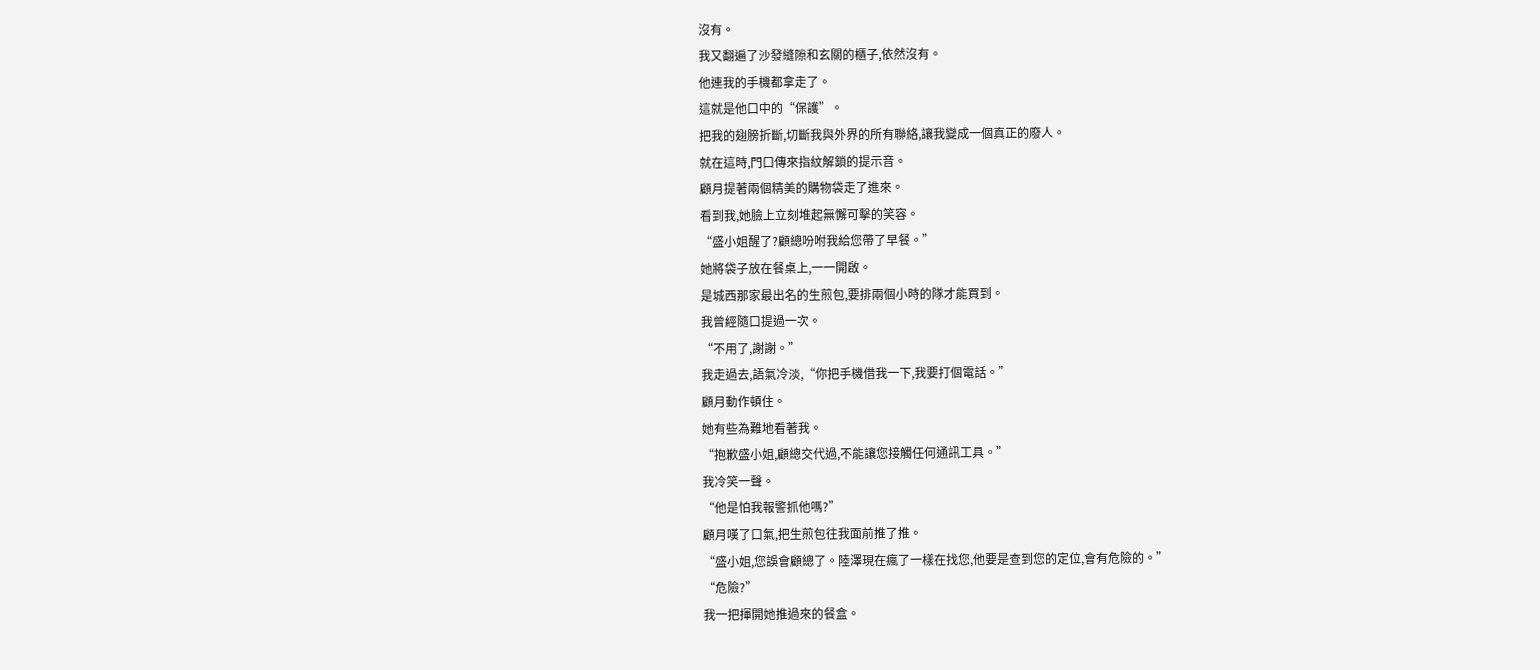沒有。
我又翻遍了沙發縫隙和玄關的櫃子,依然沒有。
他連我的手機都拿走了。
這就是他口中的“保護”。
把我的翅膀折斷,切斷我與外界的所有聯絡,讓我變成一個真正的廢人。
就在這時,門口傳來指紋解鎖的提示音。
顧月提著兩個精美的購物袋走了進來。
看到我,她臉上立刻堆起無懈可擊的笑容。
“盛小姐醒了?顧總吩咐我給您帶了早餐。”
她將袋子放在餐桌上,一一開啟。
是城西那家最出名的生煎包,要排兩個小時的隊才能買到。
我曾經隨口提過一次。
“不用了,謝謝。”
我走過去,語氣冷淡,“你把手機借我一下,我要打個電話。”
顧月動作頓住。
她有些為難地看著我。
“抱歉盛小姐,顧總交代過,不能讓您接觸任何通訊工具。”
我冷笑一聲。
“他是怕我報警抓他嗎?”
顧月嘆了口氣,把生煎包往我面前推了推。
“盛小姐,您誤會顧總了。陸澤現在瘋了一樣在找您,他要是查到您的定位,會有危險的。”
“危險?”
我一把揮開她推過來的餐盒。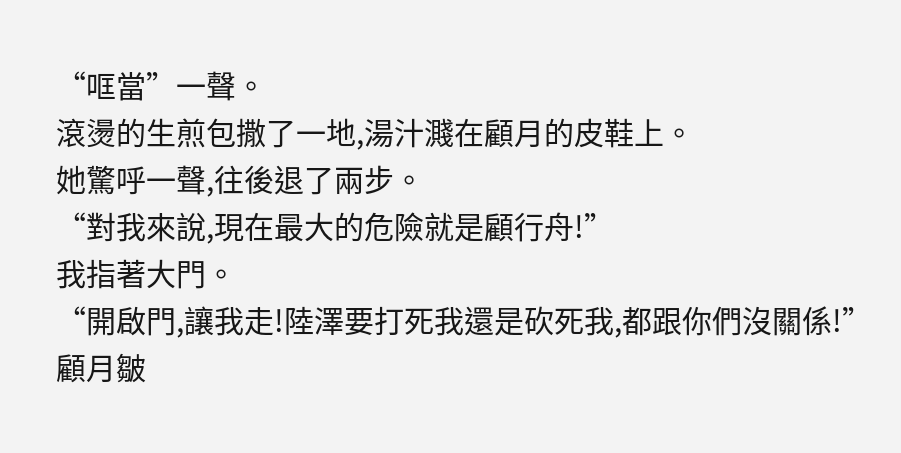“哐當”一聲。
滾燙的生煎包撒了一地,湯汁濺在顧月的皮鞋上。
她驚呼一聲,往後退了兩步。
“對我來說,現在最大的危險就是顧行舟!”
我指著大門。
“開啟門,讓我走!陸澤要打死我還是砍死我,都跟你們沒關係!”
顧月皺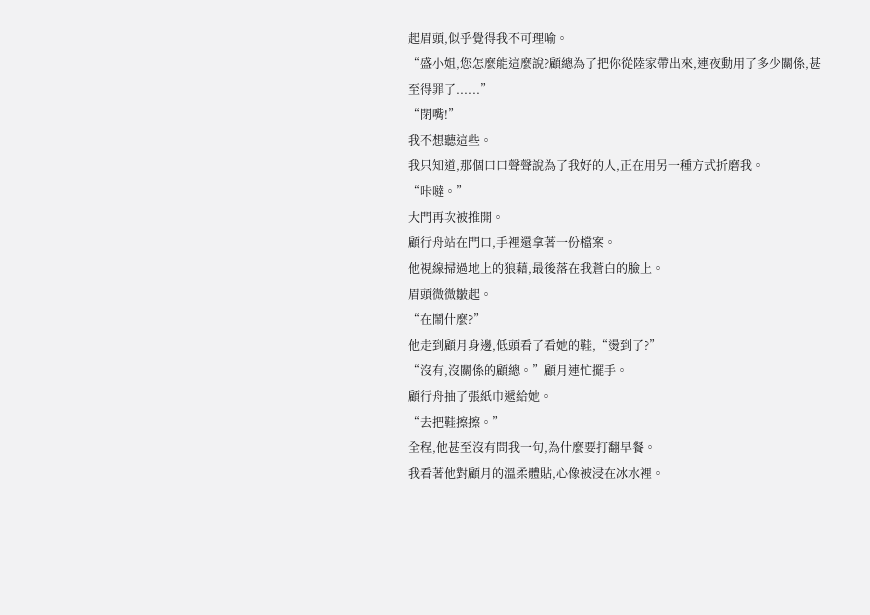起眉頭,似乎覺得我不可理喻。
“盛小姐,您怎麼能這麼說?顧總為了把你從陸家帶出來,連夜動用了多少關係,甚至得罪了......”
“閉嘴!”
我不想聽這些。
我只知道,那個口口聲聲說為了我好的人,正在用另一種方式折磨我。
“咔噠。”
大門再次被推開。
顧行舟站在門口,手裡還拿著一份檔案。
他視線掃過地上的狼藉,最後落在我蒼白的臉上。
眉頭微微皺起。
“在鬧什麼?”
他走到顧月身邊,低頭看了看她的鞋,“燙到了?”
“沒有,沒關係的顧總。”顧月連忙擺手。
顧行舟抽了張紙巾遞給她。
“去把鞋擦擦。”
全程,他甚至沒有問我一句,為什麼要打翻早餐。
我看著他對顧月的溫柔體貼,心像被浸在冰水裡。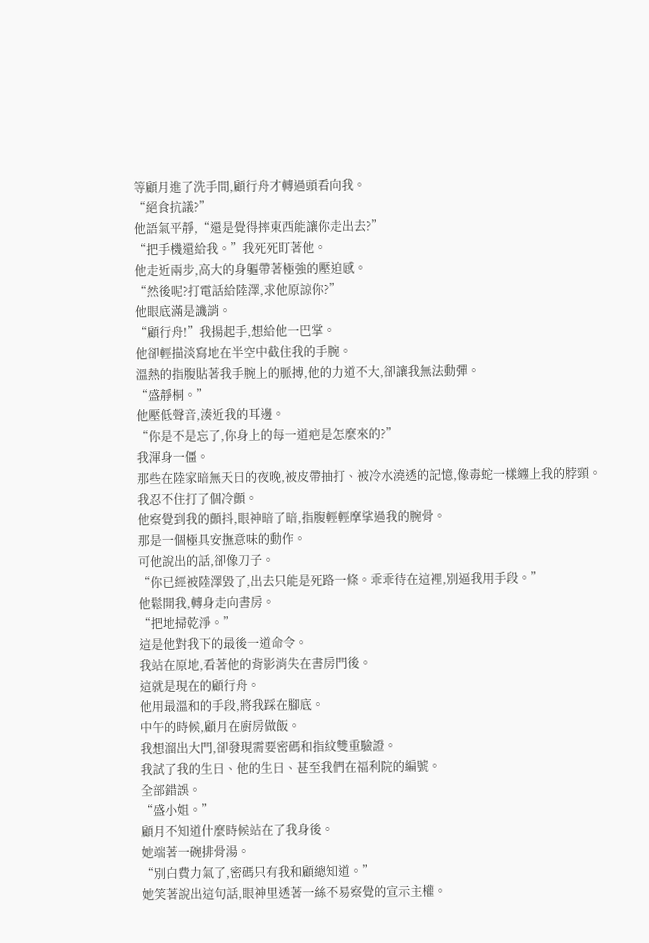等顧月進了洗手間,顧行舟才轉過頭看向我。
“絕食抗議?”
他語氣平靜,“還是覺得摔東西能讓你走出去?”
“把手機還給我。”我死死盯著他。
他走近兩步,高大的身軀帶著極強的壓迫感。
“然後呢?打電話給陸澤,求他原諒你?”
他眼底滿是譏誚。
“顧行舟!”我揚起手,想給他一巴掌。
他卻輕描淡寫地在半空中截住我的手腕。
溫熱的指腹貼著我手腕上的脈搏,他的力道不大,卻讓我無法動彈。
“盛靜桐。”
他壓低聲音,湊近我的耳邊。
“你是不是忘了,你身上的每一道疤是怎麼來的?”
我渾身一僵。
那些在陸家暗無天日的夜晚,被皮帶抽打、被冷水澆透的記憶,像毒蛇一樣纏上我的脖頸。
我忍不住打了個冷顫。
他察覺到我的顫抖,眼神暗了暗,指腹輕輕摩挲過我的腕骨。
那是一個極具安撫意味的動作。
可他說出的話,卻像刀子。
“你已經被陸澤毀了,出去只能是死路一條。乖乖待在這裡,別逼我用手段。”
他鬆開我,轉身走向書房。
“把地掃乾淨。”
這是他對我下的最後一道命令。
我站在原地,看著他的背影消失在書房門後。
這就是現在的顧行舟。
他用最溫和的手段,將我踩在腳底。
中午的時候,顧月在廚房做飯。
我想溜出大門,卻發現需要密碼和指紋雙重驗證。
我試了我的生日、他的生日、甚至我們在福利院的編號。
全部錯誤。
“盛小姐。”
顧月不知道什麼時候站在了我身後。
她端著一碗排骨湯。
“別白費力氣了,密碼只有我和顧總知道。”
她笑著說出這句話,眼神里透著一絲不易察覺的宣示主權。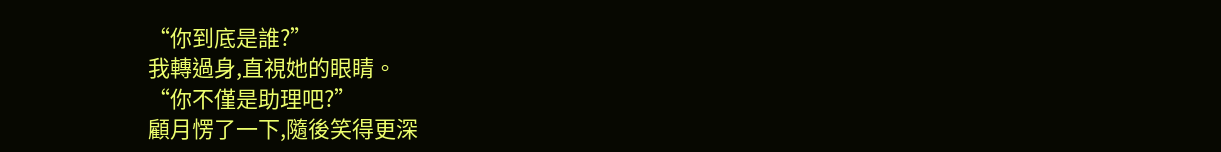“你到底是誰?”
我轉過身,直視她的眼睛。
“你不僅是助理吧?”
顧月愣了一下,隨後笑得更深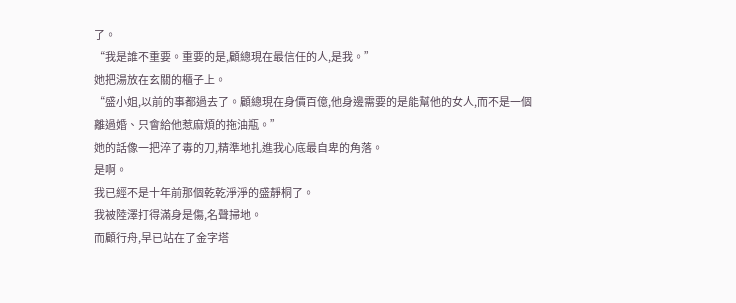了。
“我是誰不重要。重要的是,顧總現在最信任的人,是我。”
她把湯放在玄關的櫃子上。
“盛小姐,以前的事都過去了。顧總現在身價百億,他身邊需要的是能幫他的女人,而不是一個離過婚、只會給他惹麻煩的拖油瓶。”
她的話像一把淬了毒的刀,精準地扎進我心底最自卑的角落。
是啊。
我已經不是十年前那個乾乾淨淨的盛靜桐了。
我被陸澤打得滿身是傷,名聲掃地。
而顧行舟,早已站在了金字塔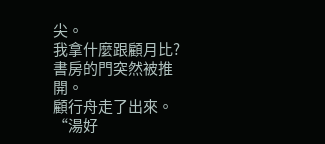尖。
我拿什麼跟顧月比?
書房的門突然被推開。
顧行舟走了出來。
“湯好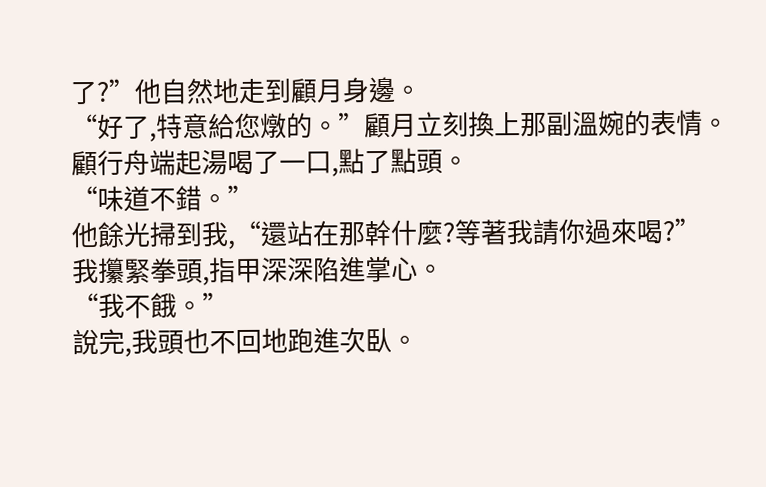了?”他自然地走到顧月身邊。
“好了,特意給您燉的。”顧月立刻換上那副溫婉的表情。
顧行舟端起湯喝了一口,點了點頭。
“味道不錯。”
他餘光掃到我,“還站在那幹什麼?等著我請你過來喝?”
我攥緊拳頭,指甲深深陷進掌心。
“我不餓。”
說完,我頭也不回地跑進次臥。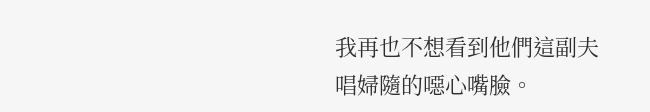我再也不想看到他們這副夫唱婦隨的噁心嘴臉。